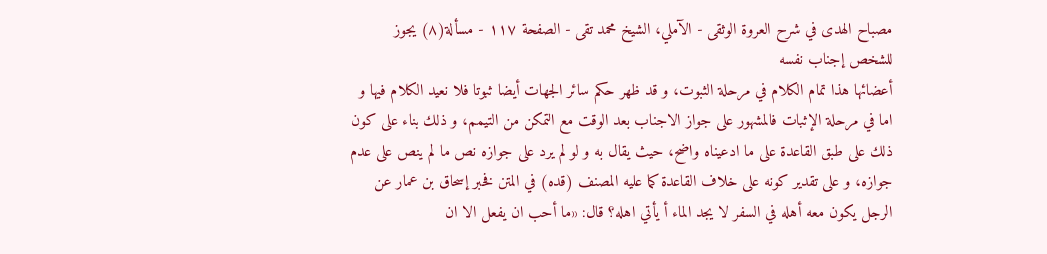مصباح الهدى في شرح العروة الوثقى - الآملي، الشيخ محمد تقى - الصفحة ١١٧ - مسألة(٨) يجوز للشخص إجناب نفسه
أعضائها هذا تمام الكلام في مرحلة الثبوت، و قد ظهر حكم سائر الجهات أيضا ثبوتا فلا نعيد الكلام فيها و اما في مرحلة الإثبات فالمشهور على جواز الاجناب بعد الوقت مع التمكن من التيمم، و ذلك بناء على كون ذلك على طبق القاعدة على ما ادعيناه واضح، حيث يقال به و لو لم يرد على جوازه نص ما لم ينص على عدم جوازه، و على تقدير كونه على خلاف القاعدة كما عليه المصنف (قده) في المتن فخبر إسحاق بن عمار عن الرجل يكون معه أهله في السفر لا يجد الماء أ يأتي اهله؟ قال: «ما أحب ان يفعل الا ان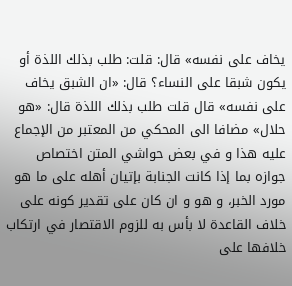يخاف على نفسه» قال: قلت: طلب بذلك اللذة أو يكون شبقا على النساء؟ قال: «ان الشبق يخاف على نفسه» قال قلت طلب بذلك اللذة قال: «هو حلال» مضافا الى المحكي من المعتبر من الإجماع عليه هذا و في بعض حواشي المتن اختصاص جوازه بما إذا كانت الجنابة بإتيان أهله على ما هو مورد الخبر، و هو و ان كان على تقدير كونه على خلاف القاعدة لا بأس به للزوم الاقتصار في ارتكاب خلافها على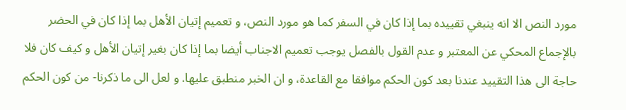مورد النص الا انه ينبغي تقييده بما إذا كان في السفر كما هو مورد النص، و تعميم إتيان الأهل بما إذا كان في الحضر بالإجماع المحكي عن المعتبر و عدم القول بالفصل يوجب تعميم الاجناب أيضا بما إذا كان بغير إتيان الأهل و كيف كان فلا حاجة الى هذا التقييد عندنا بعد كون الحكم موافقا مع القاعدة، و ان الخبر منطبق عليها. و لعل الى ما ذكرنا- من كون الحكم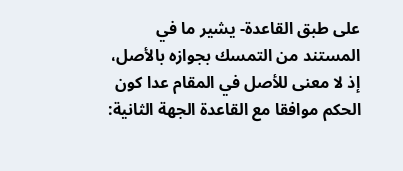على طبق القاعدة- يشير ما في المستند من التمسك بجوازه بالأصل، إذ لا معنى للأصل في المقام عدا كون الحكم موافقا مع القاعدة الجهة الثانية: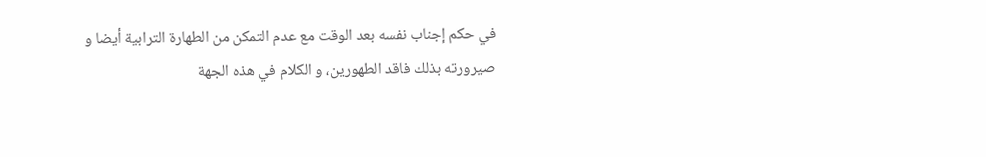في حكم إجناب نفسه بعد الوقت مع عدم التمكن من الطهارة الترابية أيضا و صيرورته بذلك فاقد الطهورين، و الكلام في هذه الجهة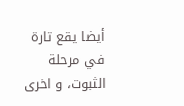أيضا يقع تارة في مرحلة الثبوت، و اخرى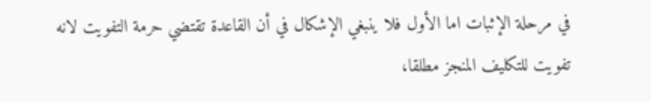في مرحلة الإثبات اما الأول فلا ينبغي الإشكال في أن القاعدة تقتضي حرمة التفويت لانه تفويت للتكليف المنجز مطلقا،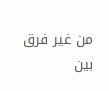من غير فرق بين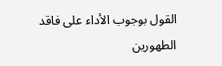القول بوجوب الأداء على فاقد الطهورين